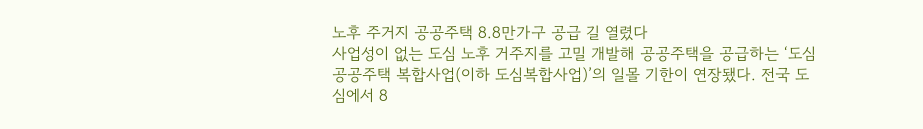노후 주거지 공공주택 8.8만가구 공급 길 열렸다
사업성이 없는 도심 노후 거주지를 고밀 개발해 공공주택을 공급하는 ‘도심 공공주택 복합사업(이하 도심복합사업)’의 일몰 기한이 연장됐다. 전국 도심에서 8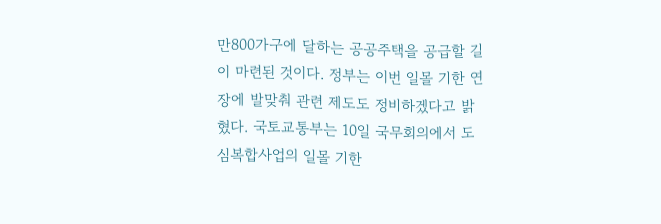만800가구에 달하는 공공주택을 공급할 길이 마련된 것이다. 정부는 이번 일몰 기한 연장에 발맞춰 관련 제도도 정비하겠다고 밝혔다. 국토교통부는 10일 국무회의에서 도심복합사업의 일몰 기한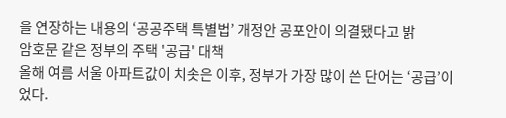을 연장하는 내용의 ‘공공주택 특별법’ 개정안 공포안이 의결됐다고 밝
암호문 같은 정부의 주택 '공급' 대책
올해 여름 서울 아파트값이 치솟은 이후, 정부가 가장 많이 쓴 단어는 ‘공급’이었다.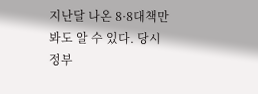지난달 나온 8·8대책만 봐도 알 수 있다. 당시 정부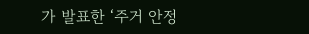가 발표한 ‘주거 안정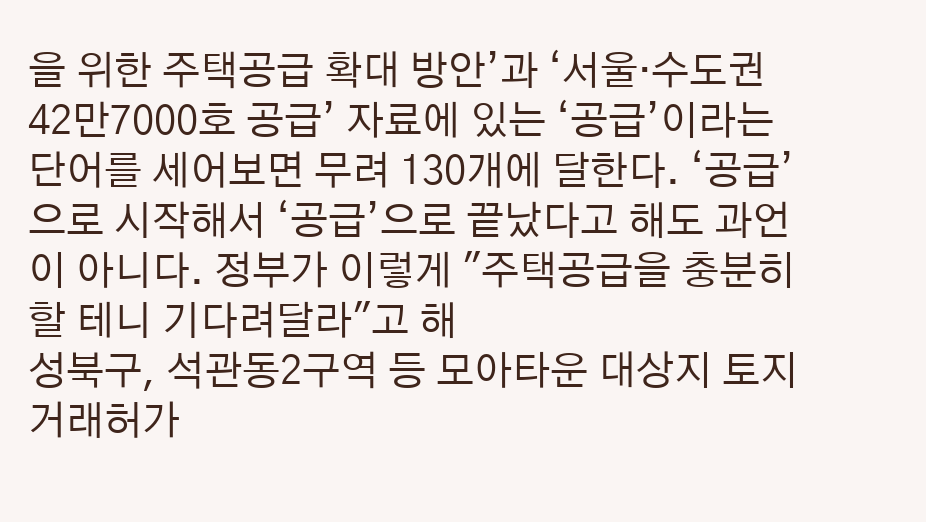을 위한 주택공급 확대 방안’과 ‘서울·수도권 42만7000호 공급’ 자료에 있는 ‘공급’이라는 단어를 세어보면 무려 130개에 달한다. ‘공급’으로 시작해서 ‘공급’으로 끝났다고 해도 과언이 아니다. 정부가 이렇게 "주택공급을 충분히 할 테니 기다려달라"고 해
성북구, 석관동2구역 등 모아타운 대상지 토지거래허가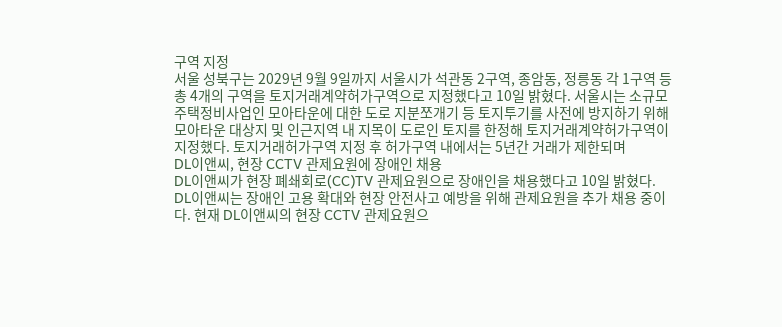구역 지정
서울 성북구는 2029년 9월 9일까지 서울시가 석관동 2구역, 종암동, 정릉동 각 1구역 등 총 4개의 구역을 토지거래계약허가구역으로 지정했다고 10일 밝혔다. 서울시는 소규모주택정비사업인 모아타운에 대한 도로 지분쪼개기 등 토지투기를 사전에 방지하기 위해 모아타운 대상지 및 인근지역 내 지목이 도로인 토지를 한정해 토지거래계약허가구역이 지정했다. 토지거래허가구역 지정 후 허가구역 내에서는 5년간 거래가 제한되며
DL이앤씨, 현장 CCTV 관제요원에 장애인 채용
DL이앤씨가 현장 폐쇄회로(CC)TV 관제요원으로 장애인을 채용했다고 10일 밝혔다. DL이앤씨는 장애인 고용 확대와 현장 안전사고 예방을 위해 관제요원을 추가 채용 중이다. 현재 DL이앤씨의 현장 CCTV 관제요원으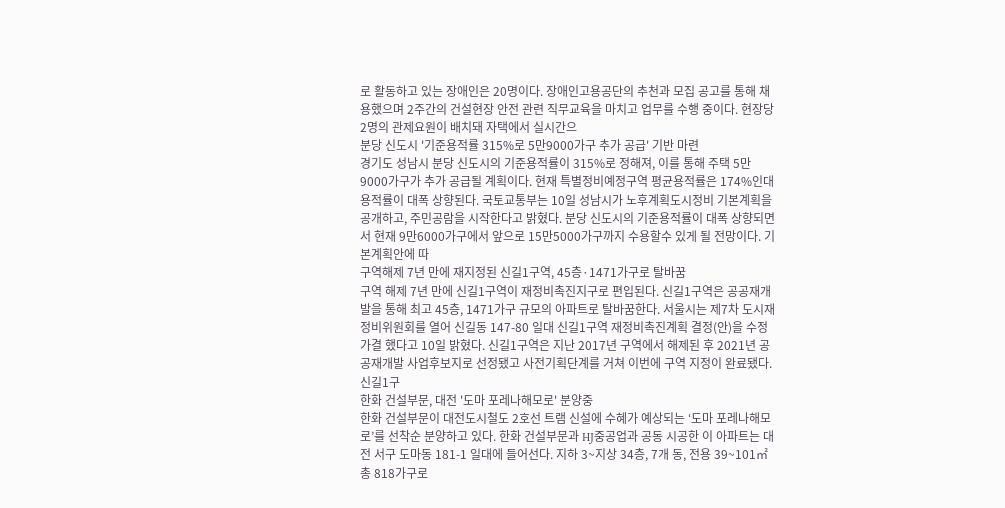로 활동하고 있는 장애인은 20명이다. 장애인고용공단의 추천과 모집 공고를 통해 채용했으며 2주간의 건설현장 안전 관련 직무교육을 마치고 업무를 수행 중이다. 현장당 2명의 관제요원이 배치돼 자택에서 실시간으
분당 신도시 '기준용적률 315%로 5만9000가구 추가 공급' 기반 마련
경기도 성남시 분당 신도시의 기준용적률이 315%로 정해져, 이를 통해 주택 5만9000가구가 추가 공급될 계획이다. 현재 특별정비예정구역 평균용적률은 174%인대 용적률이 대폭 상향된다. 국토교통부는 10일 성남시가 노후계획도시정비 기본계획을 공개하고, 주민공람을 시작한다고 밝혔다. 분당 신도시의 기준용적률이 대폭 상향되면서 현재 9만6000가구에서 앞으로 15만5000가구까지 수용할수 있게 될 전망이다. 기본계획안에 따
구역해제 7년 만에 재지정된 신길1구역, 45층·1471가구로 탈바꿈
구역 해제 7년 만에 신길1구역이 재정비촉진지구로 편입된다. 신길1구역은 공공재개발을 통해 최고 45층, 1471가구 규모의 아파트로 탈바꿈한다. 서울시는 제7차 도시재정비위원회를 열어 신길동 147-80 일대 신길1구역 재정비촉진계획 결정(안)을 수정가결 했다고 10일 밝혔다. 신길1구역은 지난 2017년 구역에서 해제된 후 2021년 공공재개발 사업후보지로 선정됐고 사전기획단계를 거쳐 이번에 구역 지정이 완료됐다. 신길1구
한화 건설부문, 대전 '도마 포레나해모로' 분양중
한화 건설부문이 대전도시철도 2호선 트램 신설에 수혜가 예상되는 ‘도마 포레나해모로’를 선착순 분양하고 있다. 한화 건설부문과 HJ중공업과 공동 시공한 이 아파트는 대전 서구 도마동 181-1 일대에 들어선다. 지하 3~지상 34층, 7개 동, 전용 39~101㎡ 총 818가구로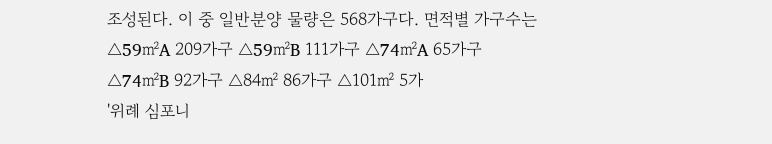조성된다. 이 중 일반분양 물량은 568가구다. 면적별 가구수는 △59㎡A 209가구 △59㎡B 111가구 △74㎡A 65가구 △74㎡B 92가구 △84㎡ 86가구 △101㎡ 5가
'위례 심포니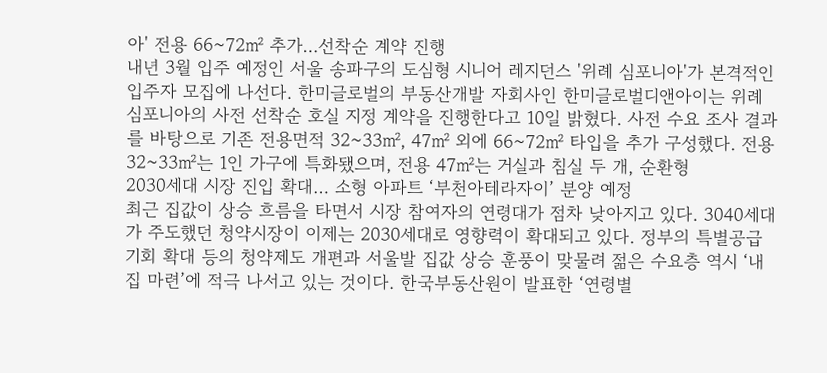아' 전용 66~72㎡ 추가…선착순 계약 진행
내년 3월 입주 예정인 서울 송파구의 도심형 시니어 레지던스 '위례 심포니아'가 본격적인 입주자 모집에 나선다. 한미글로벌의 부동산개발 자회사인 한미글로벌디앤아이는 위례 심포니아의 사전 선착순 호실 지정 계약을 진행한다고 10일 밝혔다. 사전 수요 조사 결과를 바탕으로 기존 전용면적 32~33㎡, 47㎡ 외에 66~72㎡ 타입을 추가 구성했다. 전용 32~33㎡는 1인 가구에 특화됐으며, 전용 47㎡는 거실과 침실 두 개, 순환형
2030세대 시장 진입 확대… 소형 아파트 ‘부천아테라자이’ 분양 예정
최근 집값이 상승 흐름을 타면서 시장 참여자의 연령대가 점차 낮아지고 있다. 3040세대가 주도했던 청약시장이 이제는 2030세대로 영향력이 확대되고 있다. 정부의 특별공급 기회 확대 등의 청약제도 개편과 서울발 집값 상승 훈풍이 맞물려 젊은 수요층 역시 ‘내 집 마련’에 적극 나서고 있는 것이다. 한국부동산원이 발표한 ‘연령별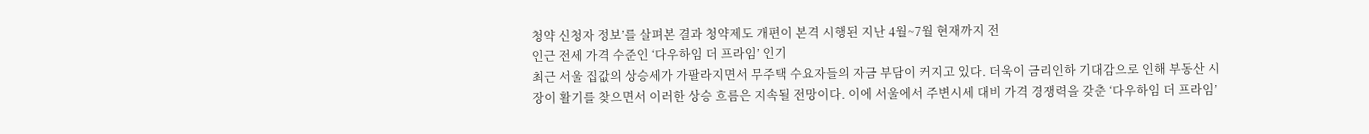청약 신청자 정보’를 살펴본 결과 청약제도 개편이 본격 시행된 지난 4월~7월 현재까지 전
인근 전세 가격 수준인 ‘다우하임 더 프라임’ 인기
최근 서울 집값의 상승세가 가팔라지면서 무주택 수요자들의 자금 부담이 커지고 있다. 더욱이 금리인하 기대감으로 인해 부동산 시장이 활기를 찾으면서 이러한 상승 흐름은 지속될 전망이다. 이에 서울에서 주변시세 대비 가격 경쟁력을 갖춘 ‘다우하임 더 프라임’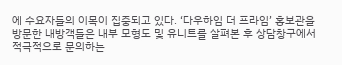에 수요자들의 이목이 집중되고 있다. ‘다우하임 더 프라임’ 홍보관을 방문한 내방객들은 내부 모형도 및 유니트를 살펴본 후 상담창구에서 적극적으로 문의하는